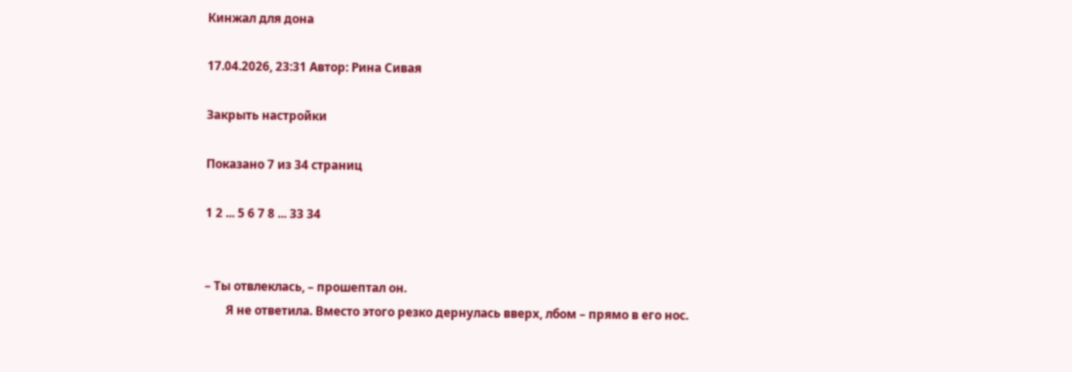Кинжал для дона

17.04.2026, 23:31 Автор: Рина Сивая

Закрыть настройки

Показано 7 из 34 страниц

1 2 ... 5 6 7 8 ... 33 34


– Ты отвлеклась, – прошептал он.
       Я не ответила. Вместо этого резко дернулась вверх, лбом – прямо в его нос.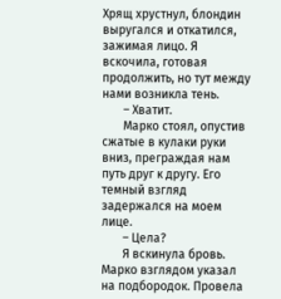Хрящ хрустнул, блондин выругался и откатился, зажимая лицо. Я вскочила, готовая продолжить, но тут между нами возникла тень.
       – Хватит.
       Марко стоял, опустив сжатые в кулаки руки вниз, преграждая нам путь друг к другу. Его темный взгляд задержался на моем лице.
       – Цела?
       Я вскинула бровь. Марко взглядом указал на подбородок. Провела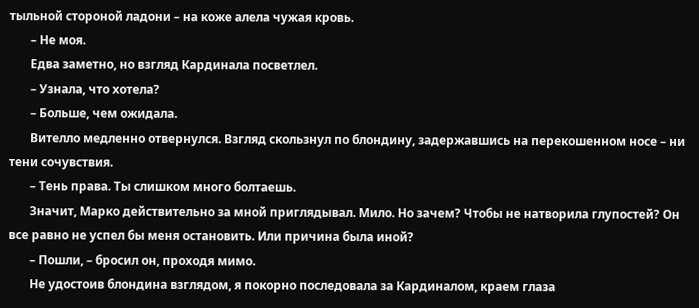тыльной стороной ладони – на коже алела чужая кровь.
       – Не моя.
       Едва заметно, но взгляд Кардинала посветлел.
       – Узнала, что хотела?
       – Больше, чем ожидала.
       Вителло медленно отвернулся. Взгляд скользнул по блондину, задержавшись на перекошенном носе – ни тени сочувствия.
       – Тень права. Ты слишком много болтаешь.
       Значит, Марко действительно за мной приглядывал. Мило. Но зачем? Чтобы не натворила глупостей? Он все равно не успел бы меня остановить. Или причина была иной?
       – Пошли, – бросил он, проходя мимо.
       Не удостоив блондина взглядом, я покорно последовала за Кардиналом, краем глаза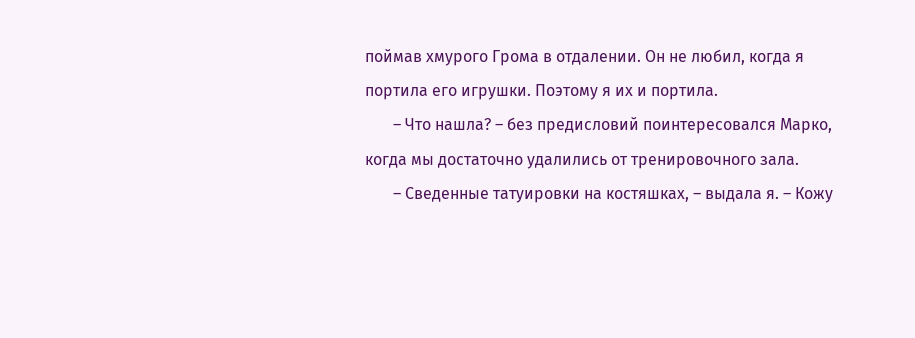поймав хмурого Грома в отдалении. Он не любил, когда я портила его игрушки. Поэтому я их и портила.
       – Что нашла? – без предисловий поинтересовался Марко, когда мы достаточно удалились от тренировочного зала.
       – Сведенные татуировки на костяшках, – выдала я. – Кожу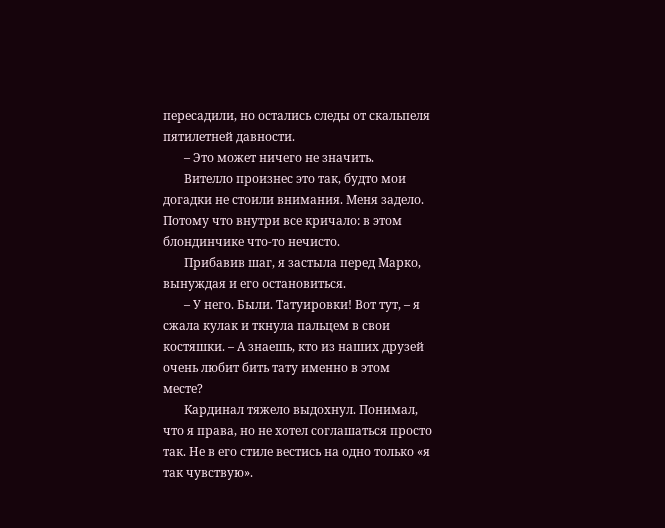пересадили, но остались следы от скальпеля пятилетней давности.
       – Это может ничего не значить.
       Вителло произнес это так, будто мои догадки не стоили внимания. Меня задело. Потому что внутри все кричало: в этом блондинчике что-то нечисто.
       Прибавив шаг, я застыла перед Марко, вынуждая и его остановиться.
       – У него. Были. Татуировки! Вот тут, – я сжала кулак и ткнула пальцем в свои костяшки. – А знаешь, кто из наших друзей очень любит бить тату именно в этом месте?
       Кардинал тяжело выдохнул. Понимал, что я права, но не хотел соглашаться просто так. Не в его стиле вестись на одно только «я так чувствую».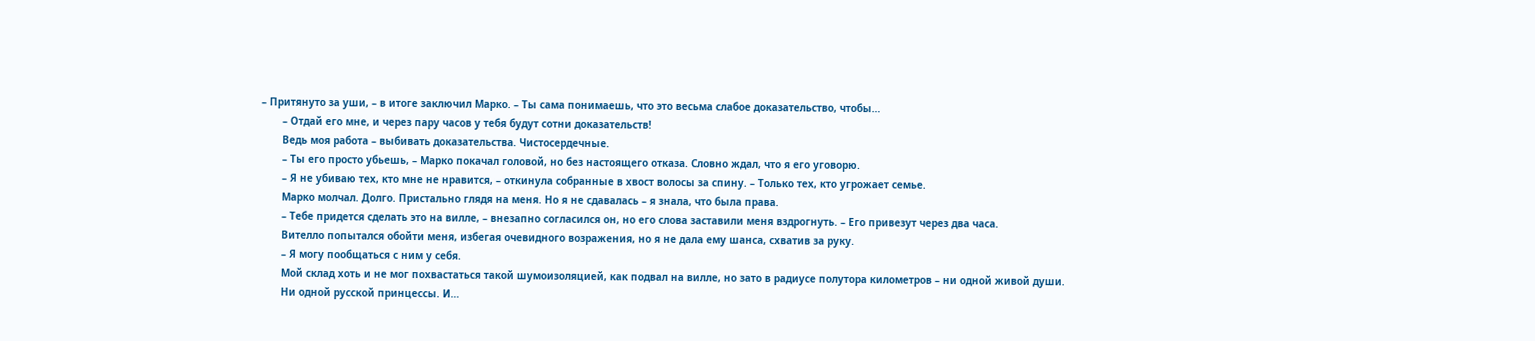– Притянуто за уши, – в итоге заключил Марко. – Ты сама понимаешь, что это весьма слабое доказательство, чтобы…
       – Отдай его мне, и через пару часов у тебя будут сотни доказательств!
       Ведь моя работа – выбивать доказательства. Чистосердечные.
       – Ты его просто убьешь, – Марко покачал головой, но без настоящего отказа. Словно ждал, что я его уговорю.
       – Я не убиваю тех, кто мне не нравится, – откинула собранные в хвост волосы за спину. – Только тех, кто угрожает семье.
       Марко молчал. Долго. Пристально глядя на меня. Но я не сдавалась – я знала, что была права.
       – Тебе придется сделать это на вилле, – внезапно согласился он, но его слова заставили меня вздрогнуть. – Его привезут через два часа.
       Вителло попытался обойти меня, избегая очевидного возражения, но я не дала ему шанса, схватив за руку.
       – Я могу пообщаться с ним у себя.
       Мой склад хоть и не мог похвастаться такой шумоизоляцией, как подвал на вилле, но зато в радиусе полутора километров – ни одной живой души.
       Ни одной русской принцессы. И…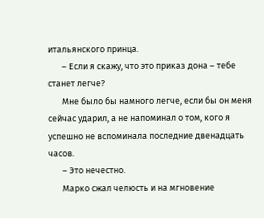итальянского принца.
       – Если я скажу, что это приказ дона – тебе станет легче?
       Мне было бы намного легче, если бы он меня сейчас ударил, а не напоминал о том, кого я успешно не вспоминала последние двенадцать часов.
       – Это нечестно.
       Марко сжал челюсть и на мгновение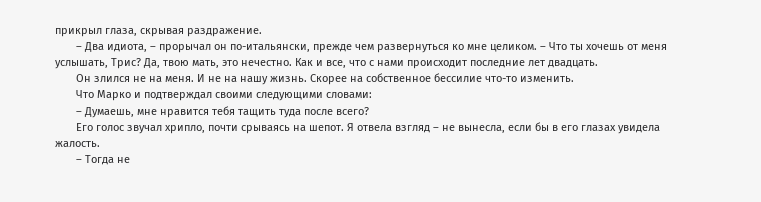прикрыл глаза, скрывая раздражение.
       – Два идиота, – прорычал он по-итальянски, прежде чем развернуться ко мне целиком. – Что ты хочешь от меня услышать, Трис? Да, твою мать, это нечестно. Как и все, что с нами происходит последние лет двадцать.
       Он злился не на меня. И не на нашу жизнь. Скорее на собственное бессилие что-то изменить.
       Что Марко и подтверждал своими следующими словами:
       – Думаешь, мне нравится тебя тащить туда после всего?
       Его голос звучал хрипло, почти срываясь на шепот. Я отвела взгляд – не вынесла, если бы в его глазах увидела жалость.
       – Тогда не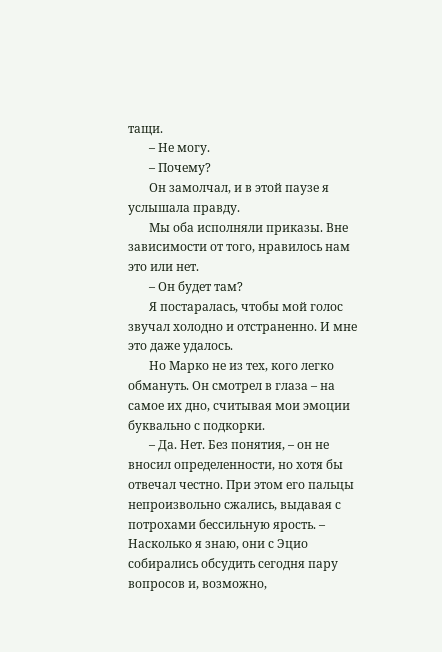тащи.
       – Не могу.
       – Почему?
       Он замолчал, и в этой паузе я услышала правду.
       Мы оба исполняли приказы. Вне зависимости от того, нравилось нам это или нет.
       – Он будет там?
       Я постаралась, чтобы мой голос звучал холодно и отстраненно. И мне это даже удалось.
       Но Марко не из тех, кого легко обмануть. Он смотрел в глаза – на самое их дно, считывая мои эмоции буквально с подкорки.
       – Да. Нет. Без понятия, – он не вносил определенности, но хотя бы отвечал честно. При этом его пальцы непроизвольно сжались, выдавая с потрохами бессильную ярость. – Насколько я знаю, они с Эцио собирались обсудить сегодня пару вопросов и, возможно,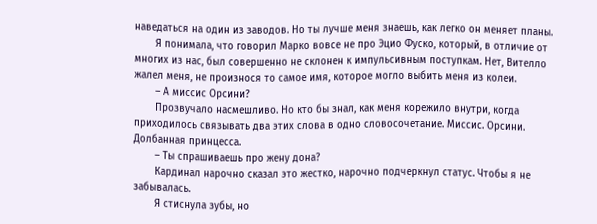наведаться на один из заводов. Но ты лучше меня знаешь, как легко он меняет планы.
       Я понимала, что говорил Марко вовсе не про Эцио Фуско, который, в отличие от многих из нас, был совершенно не склонен к импульсивным поступкам. Нет, Вителло жалел меня, не произнося то самое имя, которое могло выбить меня из колеи.
       – А миссис Орсини?
       Прозвучало насмешливо. Но кто бы знал, как меня корежило внутри, когда приходилось связывать два этих слова в одно словосочетание. Миссис. Орсини. Долбанная принцесса.
       – Ты спрашиваешь про жену дона?
       Кардинал нарочно сказал это жестко, нарочно подчеркнул статус. Чтобы я не забывалась.
       Я стиснула зубы, но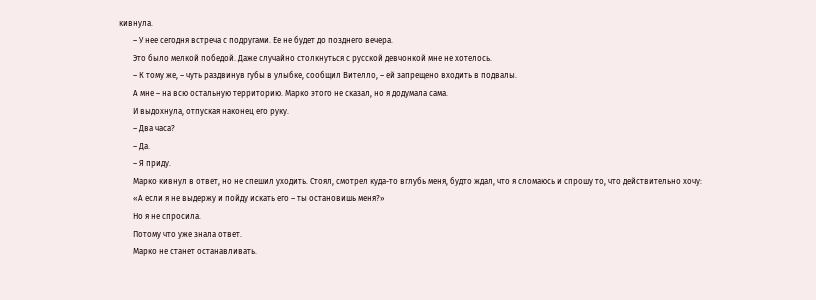кивнула.
       – У нее сегодня встреча с подругами. Ее не будет до позднего вечера.
       Это было мелкой победой. Даже случайно столкнуться с русской девчонкой мне не хотелось.
       – К тому же, – чуть раздвинув губы в улыбке, сообщил Вителло, – ей запрещено входить в подвалы.
       А мне – на всю остальную территорию. Марко этого не сказал, но я додумала сама.
       И выдохнула, отпуская наконец его руку.
       – Два часа?
       – Да.
       – Я приду.
       Марко кивнул в ответ, но не спешил уходить. Стоял, смотрел куда-то вглубь меня, будто ждал, что я сломаюсь и спрошу то, что действительно хочу:
       «А если я не выдержу и пойду искать его – ты остановишь меня?»
       Но я не спросила.
       Потому что уже знала ответ.
       Марко не станет останавливать.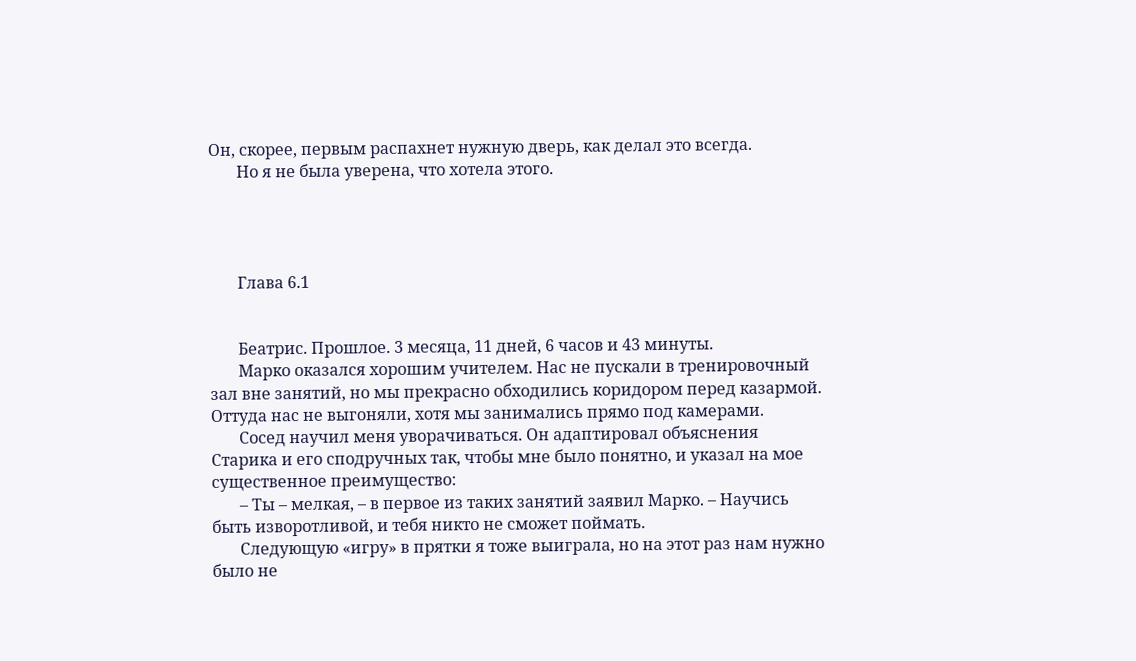Он, скорее, первым распахнет нужную дверь, как делал это всегда.
       Но я не была уверена, что хотела этого.




       Глава 6.1


       Беатрис. Прошлое. 3 месяца, 11 дней, 6 часов и 43 минуты.
       Марко оказался хорошим учителем. Нас не пускали в тренировочный зал вне занятий, но мы прекрасно обходились коридором перед казармой. Оттуда нас не выгоняли, хотя мы занимались прямо под камерами.
       Сосед научил меня уворачиваться. Он адаптировал объяснения Старика и его сподручных так, чтобы мне было понятно, и указал на мое существенное преимущество:
       – Ты – мелкая, – в первое из таких занятий заявил Марко. – Научись быть изворотливой, и тебя никто не сможет поймать.
       Следующую «игру» в прятки я тоже выиграла, но на этот раз нам нужно было не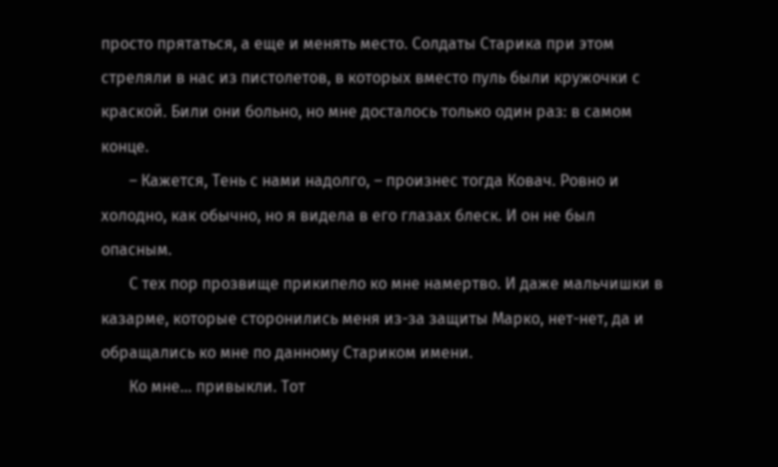просто прятаться, а еще и менять место. Солдаты Старика при этом стреляли в нас из пистолетов, в которых вместо пуль были кружочки с краской. Били они больно, но мне досталось только один раз: в самом конце.
       – Кажется, Тень с нами надолго, – произнес тогда Ковач. Ровно и холодно, как обычно, но я видела в его глазах блеск. И он не был опасным.
       С тех пор прозвище прикипело ко мне намертво. И даже мальчишки в казарме, которые сторонились меня из-за защиты Марко, нет-нет, да и обращались ко мне по данному Стариком имени.
       Ко мне… привыкли. Тот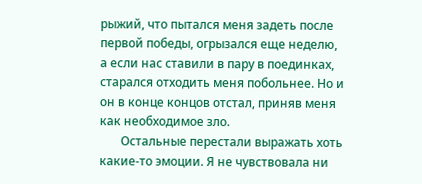рыжий, что пытался меня задеть после первой победы, огрызался еще неделю, а если нас ставили в пару в поединках, старался отходить меня побольнее. Но и он в конце концов отстал, приняв меня как необходимое зло.
       Остальные перестали выражать хоть какие-то эмоции. Я не чувствовала ни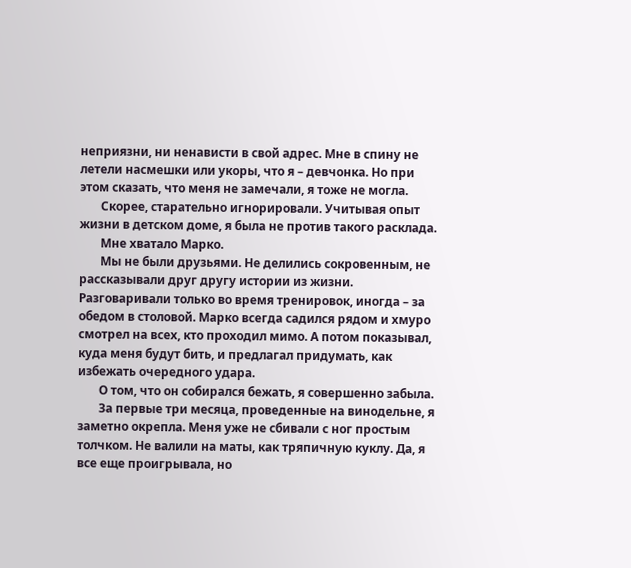неприязни, ни ненависти в свой адрес. Мне в спину не летели насмешки или укоры, что я – девчонка. Но при этом сказать, что меня не замечали, я тоже не могла.
       Скорее, старательно игнорировали. Учитывая опыт жизни в детском доме, я была не против такого расклада.
       Мне хватало Марко.
       Мы не были друзьями. Не делились сокровенным, не рассказывали друг другу истории из жизни. Разговаривали только во время тренировок, иногда – за обедом в столовой. Марко всегда садился рядом и хмуро смотрел на всех, кто проходил мимо. А потом показывал, куда меня будут бить, и предлагал придумать, как избежать очередного удара.
       О том, что он собирался бежать, я совершенно забыла.
       За первые три месяца, проведенные на винодельне, я заметно окрепла. Меня уже не сбивали с ног простым толчком. Не валили на маты, как тряпичную куклу. Да, я все еще проигрывала, но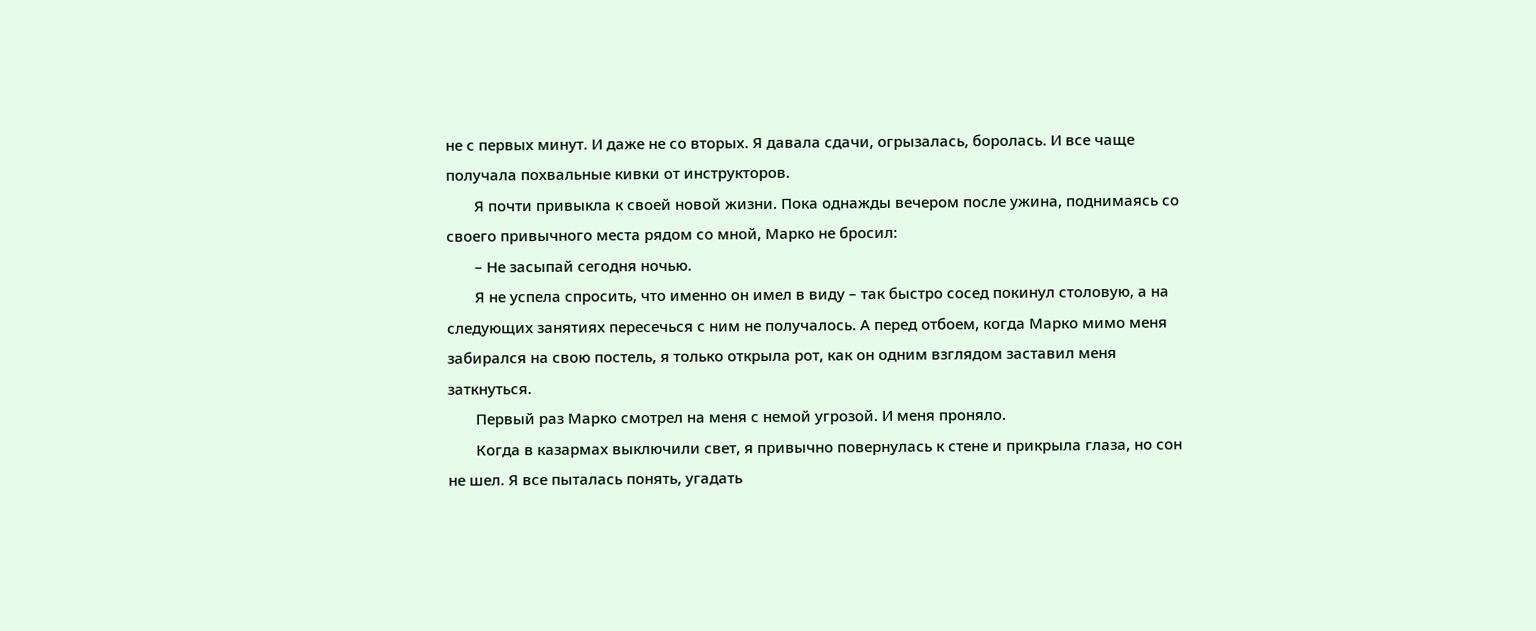не с первых минут. И даже не со вторых. Я давала сдачи, огрызалась, боролась. И все чаще получала похвальные кивки от инструкторов.
       Я почти привыкла к своей новой жизни. Пока однажды вечером после ужина, поднимаясь со своего привычного места рядом со мной, Марко не бросил:
       – Не засыпай сегодня ночью.
       Я не успела спросить, что именно он имел в виду – так быстро сосед покинул столовую, а на следующих занятиях пересечься с ним не получалось. А перед отбоем, когда Марко мимо меня забирался на свою постель, я только открыла рот, как он одним взглядом заставил меня заткнуться.
       Первый раз Марко смотрел на меня с немой угрозой. И меня проняло.
       Когда в казармах выключили свет, я привычно повернулась к стене и прикрыла глаза, но сон не шел. Я все пыталась понять, угадать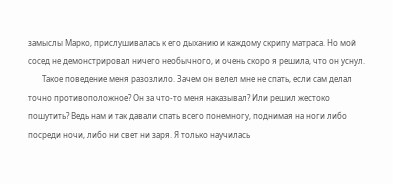замыслы Марко, прислушивалась к его дыханию и каждому скрипу матраса. Но мой сосед не демонстрировал ничего необычного, и очень скоро я решила, что он уснул.
       Такое поведение меня разозлило. Зачем он велел мне не спать, если сам делал точно противоположное? Он за что-то меня наказывал? Или решил жестоко пошутить? Ведь нам и так давали спать всего понемногу, поднимая на ноги либо посреди ночи, либо ни свет ни заря. Я только научилась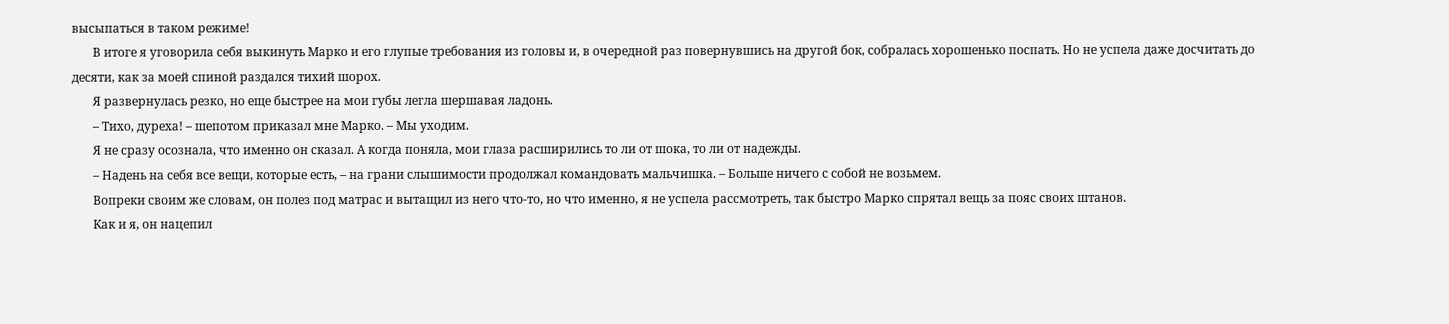высыпаться в таком режиме!
       В итоге я уговорила себя выкинуть Марко и его глупые требования из головы и, в очередной раз повернувшись на другой бок, собралась хорошенько поспать. Но не успела даже досчитать до десяти, как за моей спиной раздался тихий шорох.
       Я развернулась резко, но еще быстрее на мои губы легла шершавая ладонь.
       – Тихо, дуреха! – шепотом приказал мне Марко. – Мы уходим.
       Я не сразу осознала, что именно он сказал. А когда поняла, мои глаза расширились то ли от шока, то ли от надежды.
       – Надень на себя все вещи, которые есть, – на грани слышимости продолжал командовать мальчишка. – Больше ничего с собой не возьмем.
       Вопреки своим же словам, он полез под матрас и вытащил из него что-то, но что именно, я не успела рассмотреть, так быстро Марко спрятал вещь за пояс своих штанов.
       Как и я, он нацепил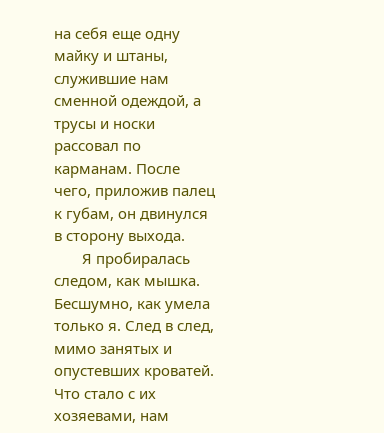на себя еще одну майку и штаны, служившие нам сменной одеждой, а трусы и носки рассовал по карманам. После чего, приложив палец к губам, он двинулся в сторону выхода.
       Я пробиралась следом, как мышка. Бесшумно, как умела только я. След в след, мимо занятых и опустевших кроватей. Что стало с их хозяевами, нам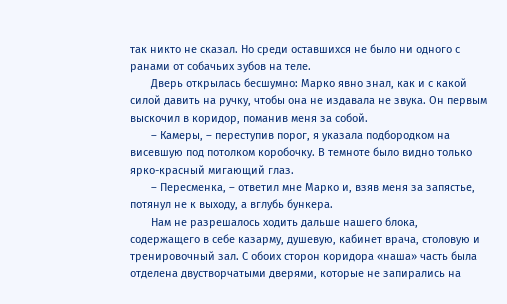так никто не сказал. Но среди оставшихся не было ни одного с ранами от собачьих зубов на теле.
       Дверь открылась бесшумно: Марко явно знал, как и с какой силой давить на ручку, чтобы она не издавала не звука. Он первым выскочил в коридор, поманив меня за собой.
       – Камеры, – переступив порог, я указала подбородком на висевшую под потолком коробочку. В темноте было видно только ярко-красный мигающий глаз.
       – Пересменка, – ответил мне Марко и, взяв меня за запястье, потянул не к выходу, а вглубь бункера.
       Нам не разрешалось ходить дальше нашего блока, содержащего в себе казарму, душевую, кабинет врача, столовую и тренировочный зал. С обоих сторон коридора «наша» часть была отделена двустворчатыми дверями, которые не запирались на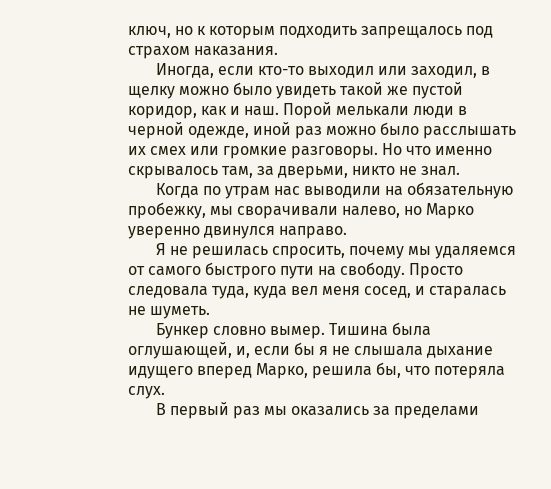ключ, но к которым подходить запрещалось под страхом наказания.
       Иногда, если кто-то выходил или заходил, в щелку можно было увидеть такой же пустой коридор, как и наш. Порой мелькали люди в черной одежде, иной раз можно было расслышать их смех или громкие разговоры. Но что именно скрывалось там, за дверьми, никто не знал.
       Когда по утрам нас выводили на обязательную пробежку, мы сворачивали налево, но Марко уверенно двинулся направо.
       Я не решилась спросить, почему мы удаляемся от самого быстрого пути на свободу. Просто следовала туда, куда вел меня сосед, и старалась не шуметь.
       Бункер словно вымер. Тишина была оглушающей, и, если бы я не слышала дыхание идущего вперед Марко, решила бы, что потеряла слух.
       В первый раз мы оказались за пределами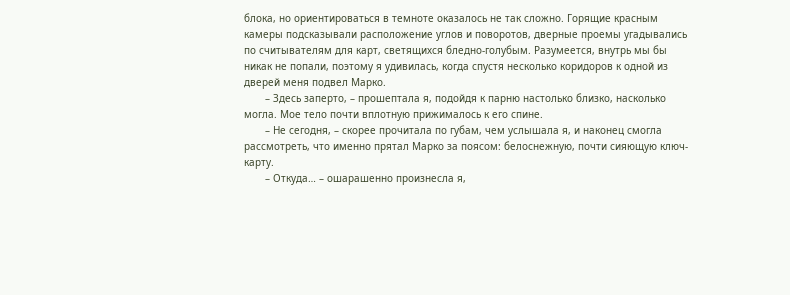блока, но ориентироваться в темноте оказалось не так сложно. Горящие красным камеры подсказывали расположение углов и поворотов, дверные проемы угадывались по считывателям для карт, светящихся бледно-голубым. Разумеется, внутрь мы бы никак не попали, поэтому я удивилась, когда спустя несколько коридоров к одной из дверей меня подвел Марко.
       – Здесь заперто, – прошептала я, подойдя к парню настолько близко, насколько могла. Мое тело почти вплотную прижималось к его спине.
       – Не сегодня, – скорее прочитала по губам, чем услышала я, и наконец смогла рассмотреть, что именно прятал Марко за поясом: белоснежную, почти сияющую ключ-карту.
       – Откуда… – ошарашенно произнесла я,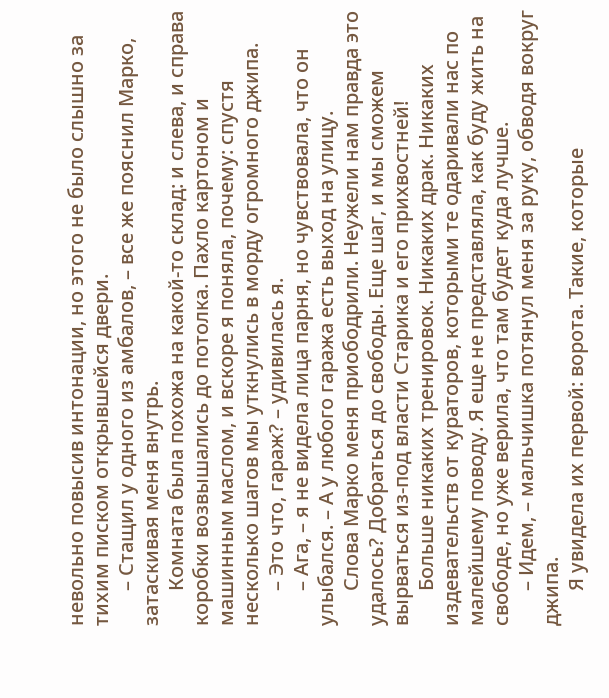невольно повысив интонации, но этого не было слышно за тихим писком открывшейся двери.
       – Стащил у одного из амбалов, – все же пояснил Марко, затаскивая меня внутрь.
       Комната была похожа на какой-то склад: и слева, и справа коробки возвышались до потолка. Пахло картоном и машинным маслом, и вскоре я поняла, почему: спустя несколько шагов мы уткнулись в морду огромного джипа.
       – Это что, гараж? – удивилась я.
       – Ага, – я не видела лица парня, но чувствовала, что он улыбался. – А у любого гаража есть выход на улицу.
       Слова Марко меня приободрили. Неужели нам правда это удалось? Добраться до свободы. Еще шаг, и мы сможем вырваться из-под власти Старика и его прихвостней!
       Больше никаких тренировок. Никаких драк. Никаких издевательств от кураторов, которыми те одаривали нас по малейшему поводу. Я еще не представляла, как буду жить на свободе, но уже верила, что там будет куда лучше.
       – Идем, – мальчишка потянул меня за руку, обводя вокруг джипа.
       Я увидела их первой: ворота. Такие, которые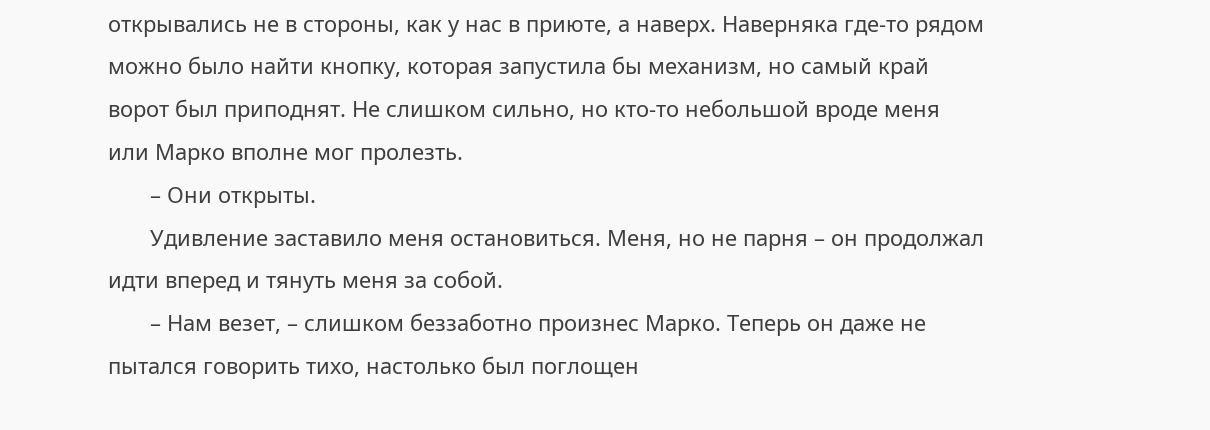открывались не в стороны, как у нас в приюте, а наверх. Наверняка где-то рядом можно было найти кнопку, которая запустила бы механизм, но самый край ворот был приподнят. Не слишком сильно, но кто-то небольшой вроде меня или Марко вполне мог пролезть.
       – Они открыты.
       Удивление заставило меня остановиться. Меня, но не парня – он продолжал идти вперед и тянуть меня за собой.
       – Нам везет, – слишком беззаботно произнес Марко. Теперь он даже не пытался говорить тихо, настолько был поглощен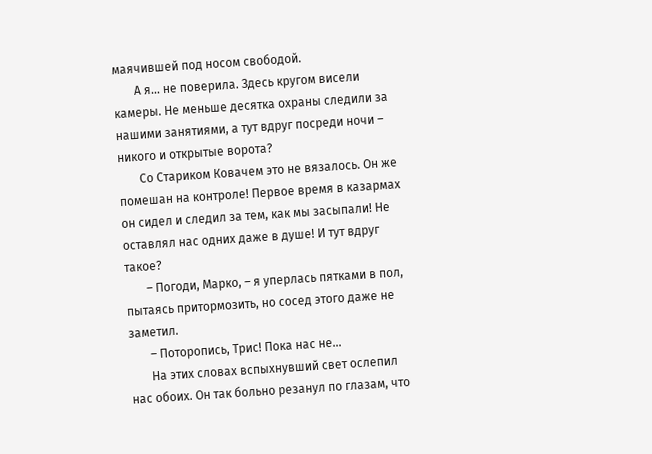маячившей под носом свободой.
       А я… не поверила. Здесь кругом висели камеры. Не меньше десятка охраны следили за нашими занятиями, а тут вдруг посреди ночи – никого и открытые ворота?
       Со Стариком Ковачем это не вязалось. Он же помешан на контроле! Первое время в казармах он сидел и следил за тем, как мы засыпали! Не оставлял нас одних даже в душе! И тут вдруг такое?
       – Погоди, Марко, – я уперлась пятками в пол, пытаясь притормозить, но сосед этого даже не заметил.
       – Поторопись, Трис! Пока нас не…
       На этих словах вспыхнувший свет ослепил нас обоих. Он так больно резанул по глазам, что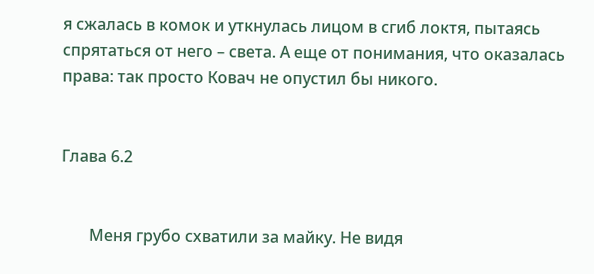я сжалась в комок и уткнулась лицом в сгиб локтя, пытаясь спрятаться от него – света. А еще от понимания, что оказалась права: так просто Ковач не опустил бы никого.


Глава 6.2


       Меня грубо схватили за майку. Не видя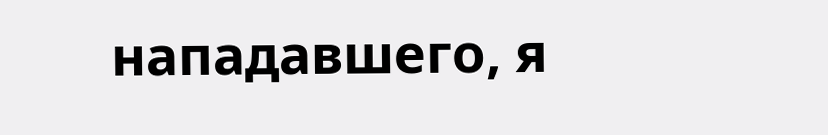нападавшего, я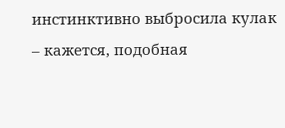инстинктивно выбросила кулак – кажется, подобная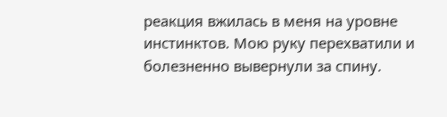реакция вжилась в меня на уровне инстинктов. Мою руку перехватили и болезненно вывернули за спину.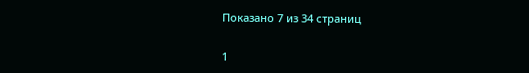Показано 7 из 34 страниц

1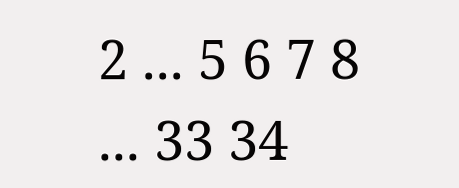2 ... 5 6 7 8 ... 33 34